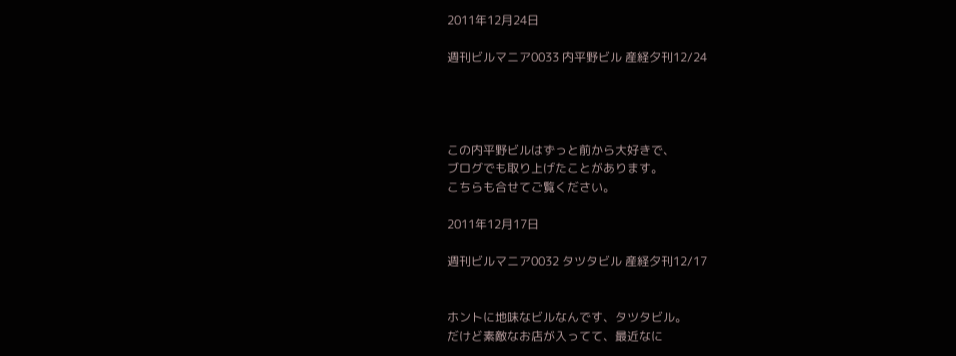2011年12月24日

週刊ビルマニア0033 内平野ビル 産経夕刊12/24




この内平野ビルはずっと前から大好きで、
ブログでも取り上げたことがあります。
こちらも合せてご覧ください。

2011年12月17日

週刊ビルマニア0032 タツタビル 産経夕刊12/17


ホントに地味なビルなんです、タツタビル。
だけど素敵なお店が入ってて、最近なに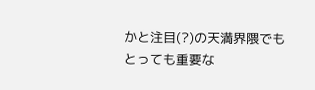かと注目(?)の天満界隈でも
とっても重要な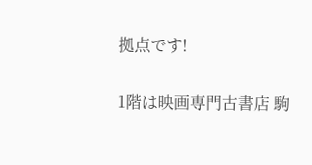拠点です!

1階は映画専門古書店 駒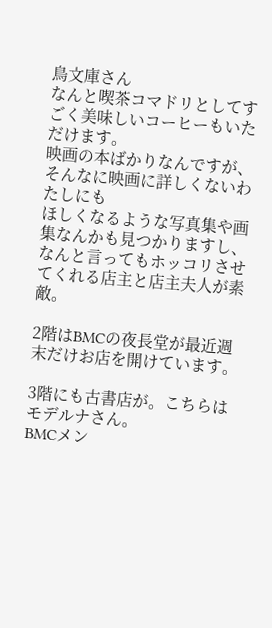鳥文庫さん
なんと喫茶コマドリとしてすごく美味しいコーヒーもいただけます。
映画の本ばかりなんですが、そんなに映画に詳しくないわたしにも
ほしくなるような写真集や画集なんかも見つかりますし、
なんと言ってもホッコリさせてくれる店主と店主夫人が素敵。

2階はBMCの夜長堂が最近週末だけお店を開けています。

3階にも古書店が。こちらはモデルナさん。
BMCメン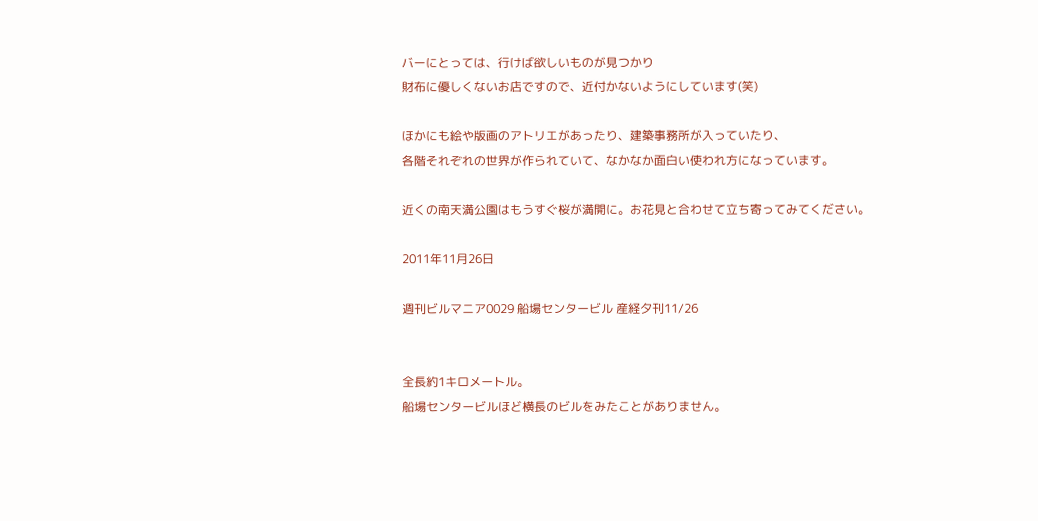バーにとっては、行けば欲しいものが見つかり
財布に優しくないお店ですので、近付かないようにしています(笑)

ほかにも絵や版画のアトリエがあったり、建築事務所が入っていたり、
各階それぞれの世界が作られていて、なかなか面白い使われ方になっています。

近くの南天満公園はもうすぐ桜が満開に。お花見と合わせて立ち寄ってみてください。

2011年11月26日

週刊ビルマニア0029 船場センタービル 産経夕刊11/26


全長約1キロメートル。
船場センタービルほど横長のビルをみたことがありません。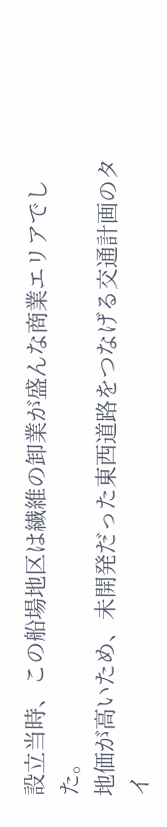設立当時、この船場地区は繊維の卸業が盛んな商業エリアでした。
地価が高いため、未開発だった東西道路をつなげる交通計画のタイ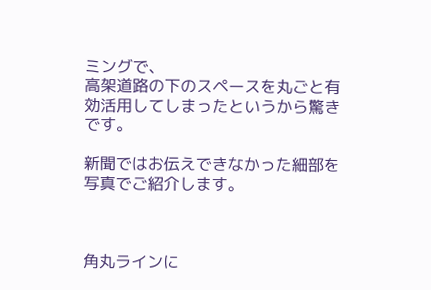ミングで、
高架道路の下のスペースを丸ごと有効活用してしまったというから驚きです。

新聞ではお伝えできなかった細部を写真でご紹介します。



角丸ラインに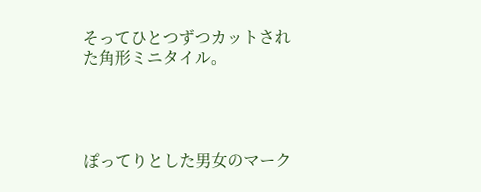そってひとつずつカットされた角形ミニタイル。




ぽってりとした男女のマーク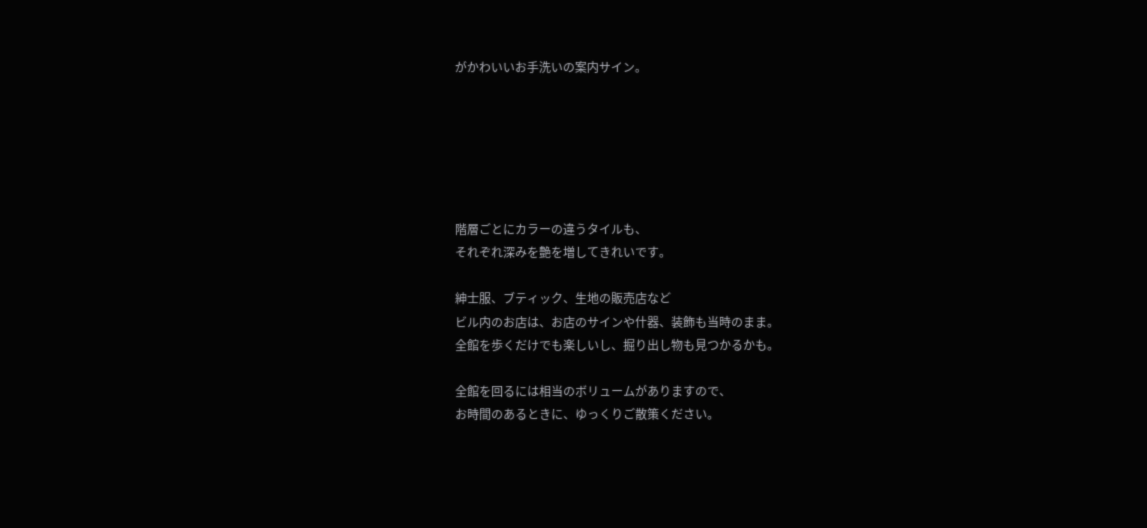がかわいいお手洗いの案内サイン。






階層ごとにカラーの違うタイルも、
それぞれ深みを艶を増してきれいです。

紳士服、ブティック、生地の販売店など
ビル内のお店は、お店のサインや什器、装飾も当時のまま。
全館を歩くだけでも楽しいし、掘り出し物も見つかるかも。

全館を回るには相当のボリュームがありますので、
お時間のあるときに、ゆっくりご散策ください。